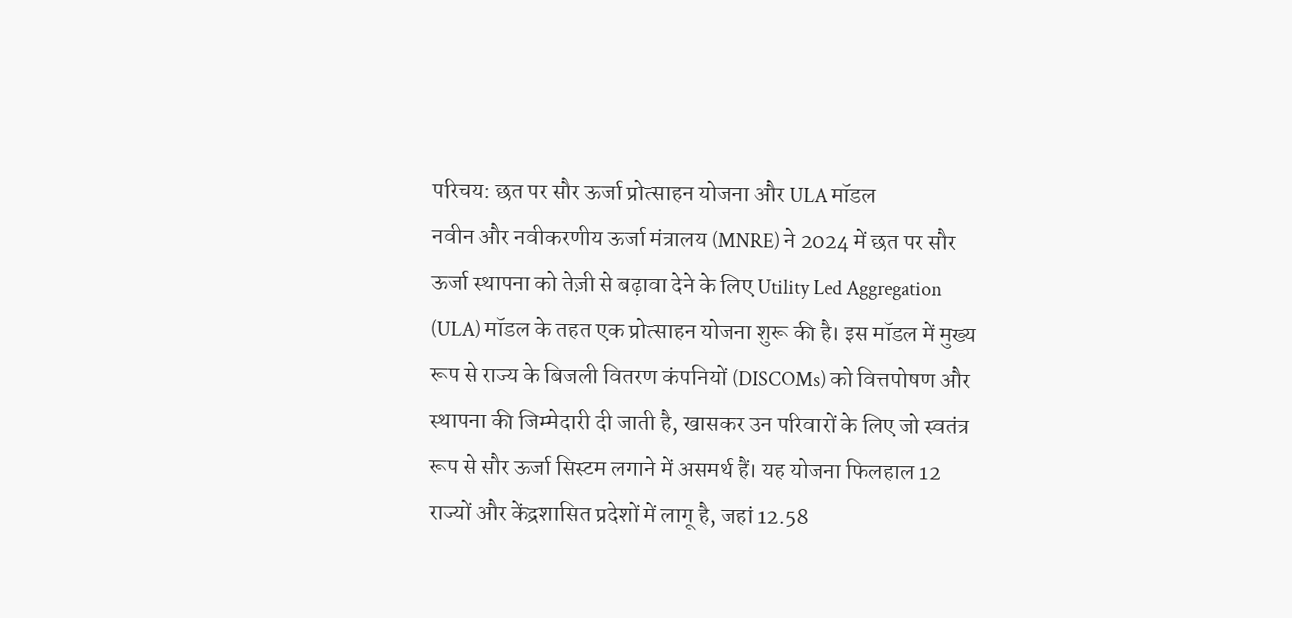परिचय: छत पर सौर ऊर्जा प्रोत्साहन योजना और ULA मॉडल
नवीन और नवीकरणीय ऊर्जा मंत्रालय (MNRE) ने 2024 में छत पर सौर ऊर्जा स्थापना को तेज़ी से बढ़ावा देने के लिए Utility Led Aggregation (ULA) मॉडल के तहत एक प्रोत्साहन योजना शुरू की है। इस मॉडल में मुख्य रूप से राज्य के बिजली वितरण कंपनियों (DISCOMs) को वित्तपोषण और स्थापना की जिम्मेदारी दी जाती है, खासकर उन परिवारों के लिए जो स्वतंत्र रूप से सौर ऊर्जा सिस्टम लगाने में असमर्थ हैं। यह योजना फिलहाल 12 राज्यों और केंद्रशासित प्रदेशों में लागू है, जहां 12.58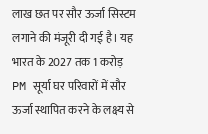लाख छत पर सौर ऊर्जा सिस्टम लगाने की मंजूरी दी गई है। यह भारत के 2027 तक 1 करोड़ PM सूर्या घर परिवारों में सौर ऊर्जा स्थापित करने के लक्ष्य से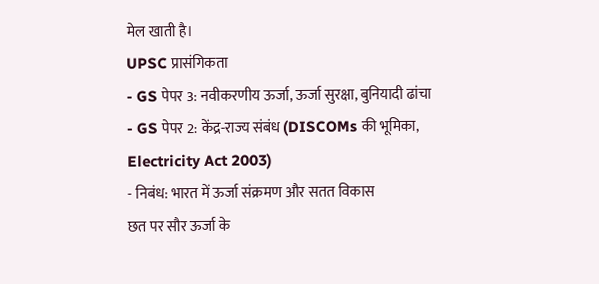मेल खाती है।
UPSC प्रासंगिकता
- GS पेपर 3: नवीकरणीय ऊर्जा, ऊर्जा सुरक्षा, बुनियादी ढांचा
- GS पेपर 2: केंद्र-राज्य संबंध (DISCOMs की भूमिका, Electricity Act 2003)
- निबंध: भारत में ऊर्जा संक्रमण और सतत विकास
छत पर सौर ऊर्जा के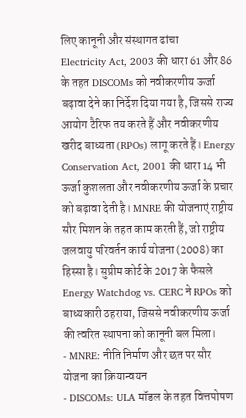लिए कानूनी और संस्थागत ढांचा
Electricity Act, 2003 की धारा 61 और 86 के तहत DISCOMs को नवीकरणीय ऊर्जा बढ़ावा देने का निर्देश दिया गया है, जिससे राज्य आयोग टैरिफ तय करते हैं और नवीकरणीय खरीद बाध्यता (RPOs) लागू करते हैं। Energy Conservation Act, 2001 की धारा 14 भी ऊर्जा कुशलता और नवीकरणीय ऊर्जा के प्रचार को बढ़ावा देती है। MNRE की योजनाएं राष्ट्रीय सौर मिशन के तहत काम करती हैं, जो राष्ट्रीय जलवायु परिवर्तन कार्य योजना (2008) का हिस्सा है। सुप्रीम कोर्ट के 2017 के फैसले Energy Watchdog vs. CERC ने RPOs को बाध्यकारी ठहराया, जिससे नवीकरणीय ऊर्जा की त्वरित स्थापना को कानूनी बल मिला।
- MNRE: नीति निर्माण और छत पर सौर योजना का क्रियान्वयन
- DISCOMs: ULA मॉडल के तहत वित्तपोषण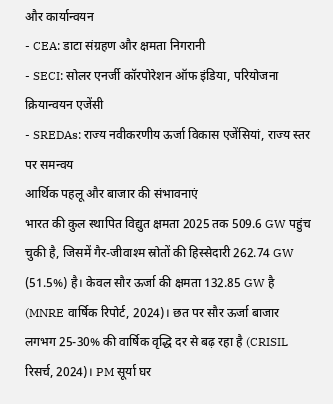और कार्यान्वयन
- CEA: डाटा संग्रहण और क्षमता निगरानी
- SECI: सोलर एनर्जी कॉरपोरेशन ऑफ इंडिया, परियोजना क्रियान्वयन एजेंसी
- SREDAs: राज्य नवीकरणीय ऊर्जा विकास एजेंसियां, राज्य स्तर पर समन्वय
आर्थिक पहलू और बाजार की संभावनाएं
भारत की कुल स्थापित विद्युत क्षमता 2025 तक 509.6 GW पहुंच चुकी है, जिसमें गैर-जीवाश्म स्रोतों की हिस्सेदारी 262.74 GW (51.5%) है। केवल सौर ऊर्जा की क्षमता 132.85 GW है (MNRE वार्षिक रिपोर्ट, 2024)। छत पर सौर ऊर्जा बाजार लगभग 25-30% की वार्षिक वृद्धि दर से बढ़ रहा है (CRISIL रिसर्च, 2024)। PM सूर्या घर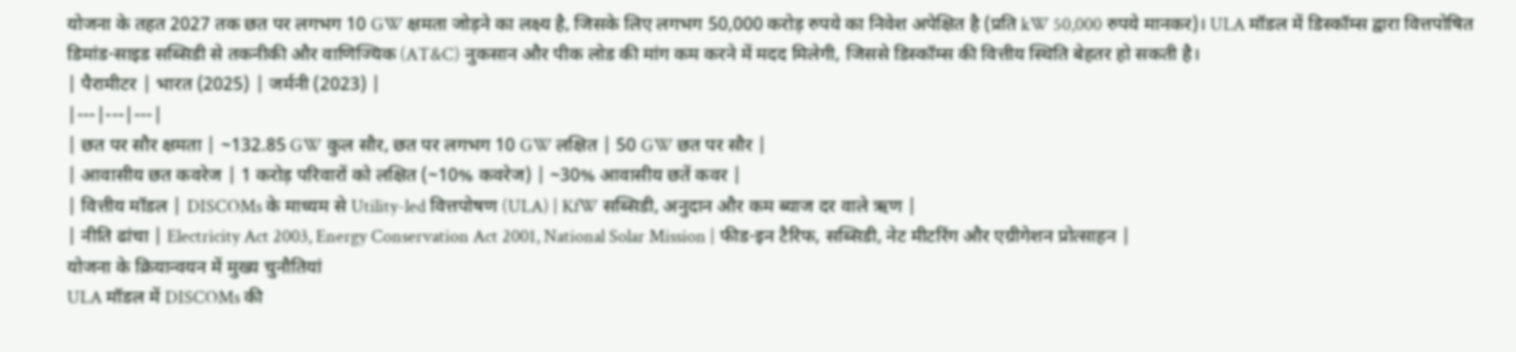योजना के तहत 2027 तक छत पर लगभग 10 GW क्षमता जोड़ने का लक्ष्य है, जिसके लिए लगभग 50,000 करोड़ रुपये का निवेश अपेक्षित है (प्रति kW 50,000 रुपये मानकर)। ULA मॉडल में डिस्कॉम्स द्वारा वित्तपोषित डिमांड-साइड सब्सिडी से तकनीकी और वाणिज्यिक (AT&C) नुकसान और पीक लोड की मांग कम करने में मदद मिलेगी, जिससे डिस्कॉम्स की वित्तीय स्थिति बेहतर हो सकती है।
| पैरामीटर | भारत (2025) | जर्मनी (2023) |
|---|---|---|
| छत पर सौर क्षमता | ~132.85 GW कुल सौर, छत पर लगभग 10 GW लक्षित | 50 GW छत पर सौर |
| आवासीय छत कवरेज | 1 करोड़ परिवारों को लक्षित (~10% कवरेज) | ~30% आवासीय छतें कवर |
| वित्तीय मॉडल | DISCOMs के माध्यम से Utility-led वित्तपोषण (ULA) | KfW सब्सिडी, अनुदान और कम ब्याज दर वाले ऋण |
| नीति ढांचा | Electricity Act 2003, Energy Conservation Act 2001, National Solar Mission | फीड-इन टैरिफ, सब्सिडी, नेट मीटरिंग और एग्रीगेशन प्रोत्साहन |
योजना के क्रियान्वयन में मुख्य चुनौतियां
ULA मॉडल में DISCOMs की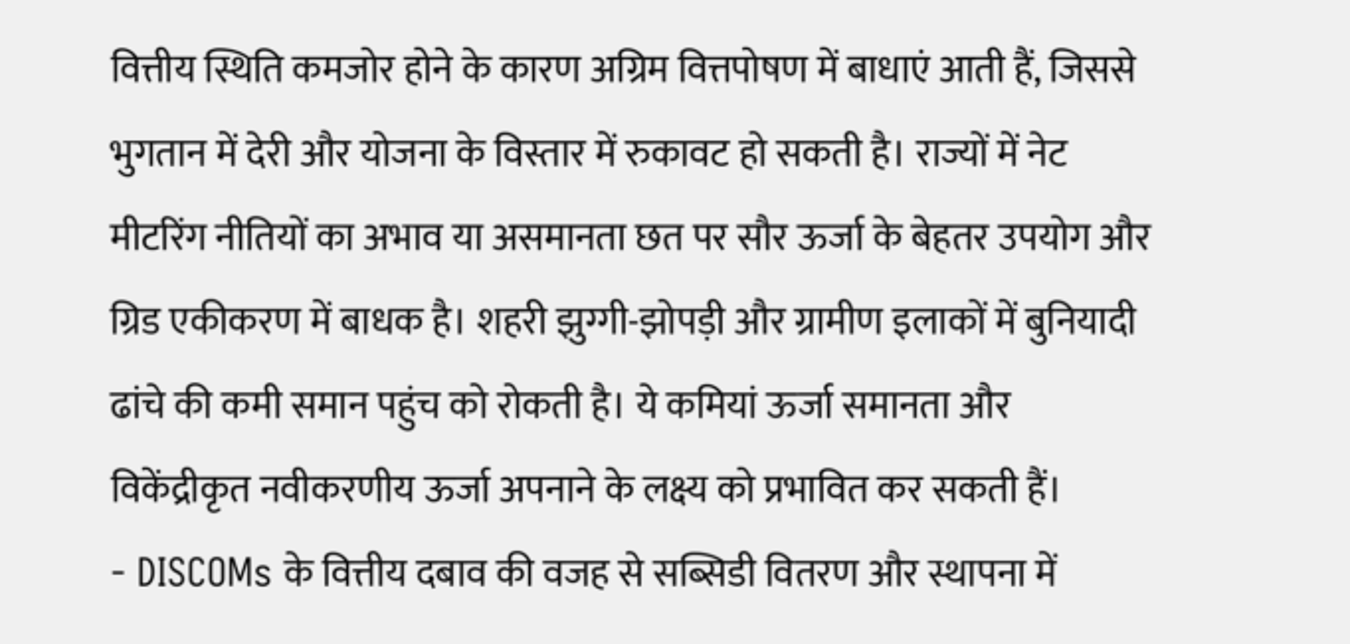वित्तीय स्थिति कमजोर होने के कारण अग्रिम वित्तपोषण में बाधाएं आती हैं, जिससे भुगतान में देरी और योजना के विस्तार में रुकावट हो सकती है। राज्यों में नेट मीटरिंग नीतियों का अभाव या असमानता छत पर सौर ऊर्जा के बेहतर उपयोग और ग्रिड एकीकरण में बाधक है। शहरी झुग्गी-झोपड़ी और ग्रामीण इलाकों में बुनियादी ढांचे की कमी समान पहुंच को रोकती है। ये कमियां ऊर्जा समानता और विकेंद्रीकृत नवीकरणीय ऊर्जा अपनाने के लक्ष्य को प्रभावित कर सकती हैं।
- DISCOMs के वित्तीय दबाव की वजह से सब्सिडी वितरण और स्थापना में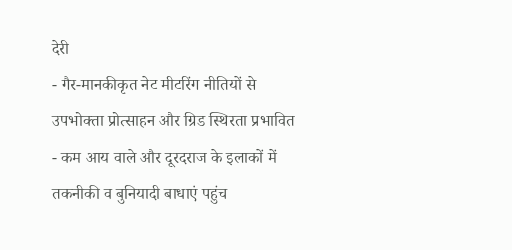देरी
- गैर-मानकीकृत नेट मीटरिंग नीतियों से उपभोक्ता प्रोत्साहन और ग्रिड स्थिरता प्रभावित
- कम आय वाले और दूरदराज के इलाकों में तकनीकी व बुनियादी बाधाएं पहुंच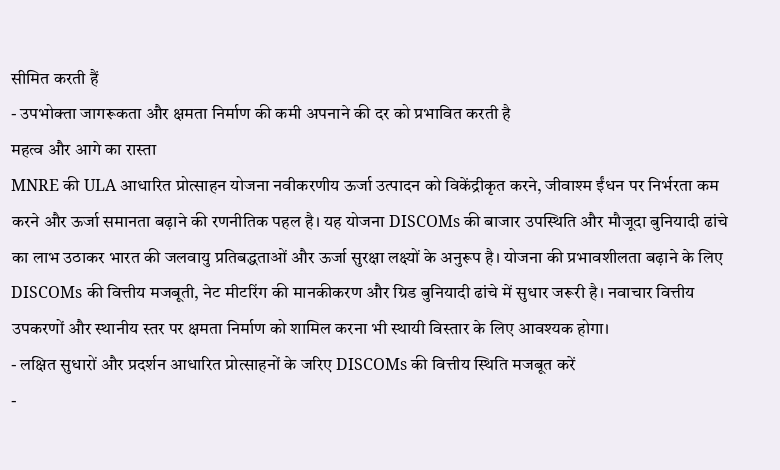सीमित करती हैं
- उपभोक्ता जागरूकता और क्षमता निर्माण की कमी अपनाने की दर को प्रभावित करती है
महत्व और आगे का रास्ता
MNRE की ULA आधारित प्रोत्साहन योजना नवीकरणीय ऊर्जा उत्पादन को विकेंद्रीकृत करने, जीवाश्म ईंधन पर निर्भरता कम करने और ऊर्जा समानता बढ़ाने की रणनीतिक पहल है। यह योजना DISCOMs की बाजार उपस्थिति और मौजूदा बुनियादी ढांचे का लाभ उठाकर भारत की जलवायु प्रतिबद्धताओं और ऊर्जा सुरक्षा लक्ष्यों के अनुरूप है। योजना की प्रभावशीलता बढ़ाने के लिए DISCOMs की वित्तीय मजबूती, नेट मीटरिंग की मानकीकरण और ग्रिड बुनियादी ढांचे में सुधार जरूरी है। नवाचार वित्तीय उपकरणों और स्थानीय स्तर पर क्षमता निर्माण को शामिल करना भी स्थायी विस्तार के लिए आवश्यक होगा।
- लक्षित सुधारों और प्रदर्शन आधारित प्रोत्साहनों के जरिए DISCOMs की वित्तीय स्थिति मजबूत करें
-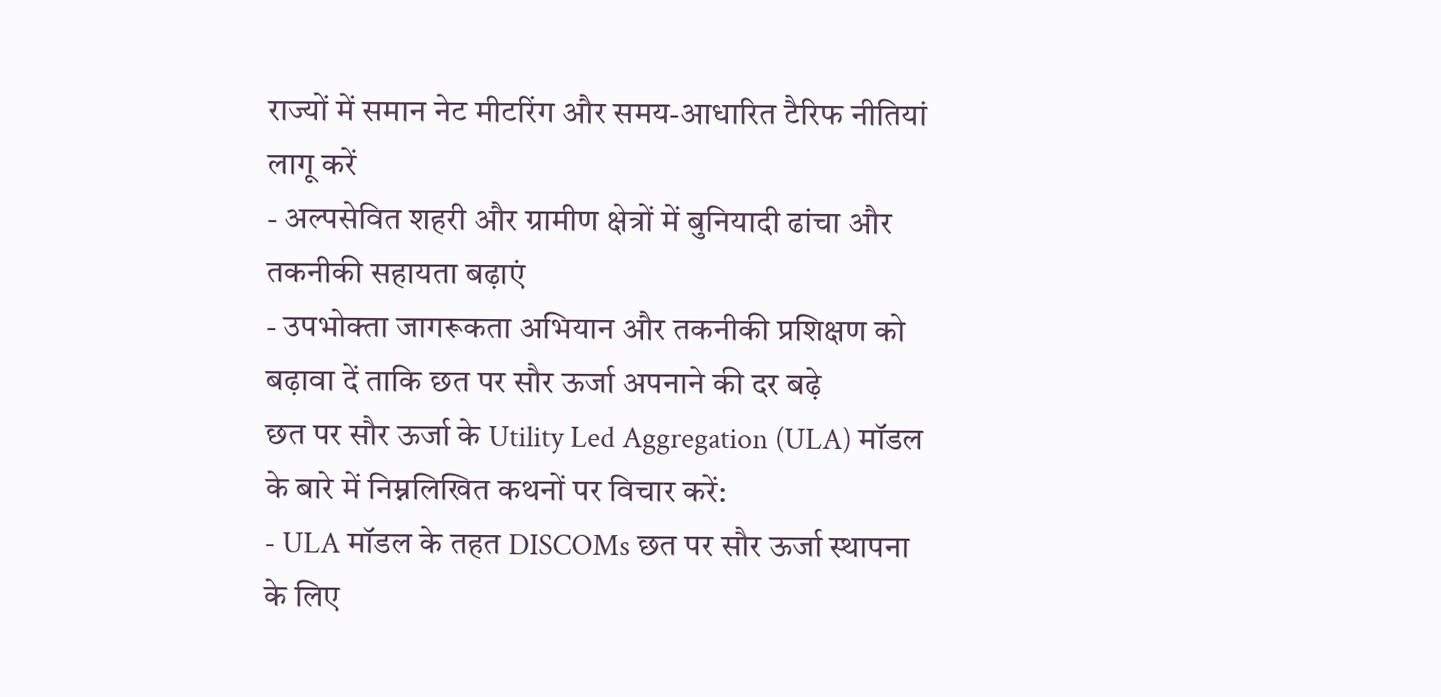राज्यों में समान नेट मीटरिंग और समय-आधारित टैरिफ नीतियां लागू करें
- अल्पसेवित शहरी और ग्रामीण क्षेत्रों में बुनियादी ढांचा और तकनीकी सहायता बढ़ाएं
- उपभोक्ता जागरूकता अभियान और तकनीकी प्रशिक्षण को बढ़ावा दें ताकि छत पर सौर ऊर्जा अपनाने की दर बढ़े
छत पर सौर ऊर्जा के Utility Led Aggregation (ULA) मॉडल के बारे में निम्नलिखित कथनों पर विचार करें:
- ULA मॉडल के तहत DISCOMs छत पर सौर ऊर्जा स्थापना के लिए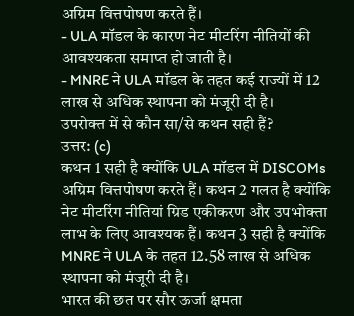अग्रिम वित्तपोषण करते हैं।
- ULA मॉडल के कारण नेट मीटरिंग नीतियों की आवश्यकता समाप्त हो जाती है।
- MNRE ने ULA मॉडल के तहत कई राज्यों में 12 लाख से अधिक स्थापना को मंजूरी दी है।
उपरोक्त में से कौन सा/से कथन सही हैं?
उत्तर: (c)
कथन 1 सही है क्योंकि ULA मॉडल में DISCOMs अग्रिम वित्तपोषण करते हैं। कथन 2 गलत है क्योंकि नेट मीटरिंग नीतियां ग्रिड एकीकरण और उपभोक्ता लाभ के लिए आवश्यक हैं। कथन 3 सही है क्योंकि MNRE ने ULA के तहत 12.58 लाख से अधिक स्थापना को मंजूरी दी है।
भारत की छत पर सौर ऊर्जा क्षमता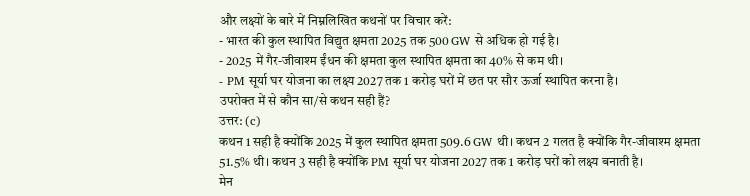और लक्ष्यों के बारे में निम्नलिखित कथनों पर विचार करें:
- भारत की कुल स्थापित विद्युत क्षमता 2025 तक 500 GW से अधिक हो गई है।
- 2025 में गैर-जीवाश्म ईंधन की क्षमता कुल स्थापित क्षमता का 40% से कम थी।
- PM सूर्या घर योजना का लक्ष्य 2027 तक 1 करोड़ घरों में छत पर सौर ऊर्जा स्थापित करना है।
उपरोक्त में से कौन सा/से कथन सही हैं?
उत्तर: (c)
कथन 1 सही है क्योंकि 2025 में कुल स्थापित क्षमता 509.6 GW थी। कथन 2 गलत है क्योंकि गैर-जीवाश्म क्षमता 51.5% थी। कथन 3 सही है क्योंकि PM सूर्या घर योजना 2027 तक 1 करोड़ घरों को लक्ष्य बनाती है।
मेन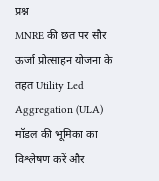प्रश्न
MNRE की छत पर सौर ऊर्जा प्रोत्साहन योजना के तहत Utility Led Aggregation (ULA) मॉडल की भूमिका का विश्लेषण करें और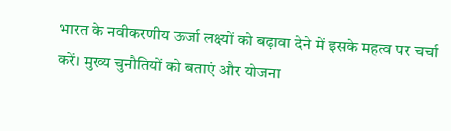भारत के नवीकरणीय ऊर्जा लक्ष्यों को बढ़ावा देने में इसके महत्व पर चर्चा करें। मुख्य चुनौतियों को बताएं और योजना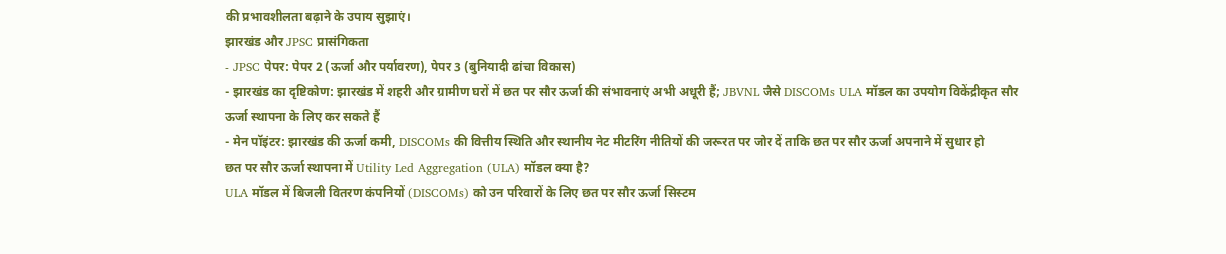की प्रभावशीलता बढ़ाने के उपाय सुझाएं।
झारखंड और JPSC प्रासंगिकता
- JPSC पेपर: पेपर 2 (ऊर्जा और पर्यावरण), पेपर 3 (बुनियादी ढांचा विकास)
- झारखंड का दृष्टिकोण: झारखंड में शहरी और ग्रामीण घरों में छत पर सौर ऊर्जा की संभावनाएं अभी अधूरी हैं; JBVNL जैसे DISCOMs ULA मॉडल का उपयोग विकेंद्रीकृत सौर ऊर्जा स्थापना के लिए कर सकते हैं
- मेन पॉइंटर: झारखंड की ऊर्जा कमी, DISCOMs की वित्तीय स्थिति और स्थानीय नेट मीटरिंग नीतियों की जरूरत पर जोर दें ताकि छत पर सौर ऊर्जा अपनाने में सुधार हो
छत पर सौर ऊर्जा स्थापना में Utility Led Aggregation (ULA) मॉडल क्या है?
ULA मॉडल में बिजली वितरण कंपनियों (DISCOMs) को उन परिवारों के लिए छत पर सौर ऊर्जा सिस्टम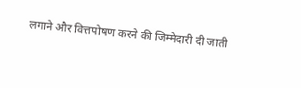लगाने और वित्तपोषण करने की जिम्मेदारी दी जाती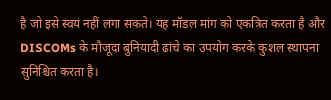है जो इसे स्वयं नहीं लगा सकते। यह मॉडल मांग को एकत्रित करता है और DISCOMs के मौजूदा बुनियादी ढांचे का उपयोग करके कुशल स्थापना सुनिश्चित करता है।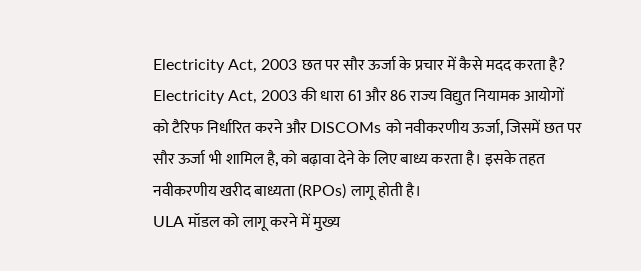Electricity Act, 2003 छत पर सौर ऊर्जा के प्रचार में कैसे मदद करता है?
Electricity Act, 2003 की धारा 61 और 86 राज्य विद्युत नियामक आयोगों को टैरिफ निर्धारित करने और DISCOMs को नवीकरणीय ऊर्जा, जिसमें छत पर सौर ऊर्जा भी शामिल है, को बढ़ावा देने के लिए बाध्य करता है। इसके तहत नवीकरणीय खरीद बाध्यता (RPOs) लागू होती है।
ULA मॉडल को लागू करने में मुख्य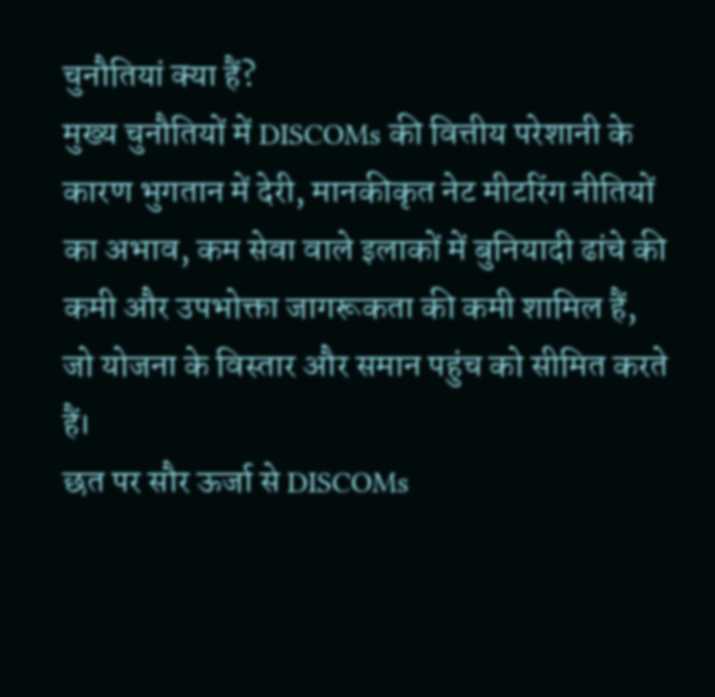चुनौतियां क्या हैं?
मुख्य चुनौतियों में DISCOMs की वित्तीय परेशानी के कारण भुगतान में देरी, मानकीकृत नेट मीटरिंग नीतियों का अभाव, कम सेवा वाले इलाकों में बुनियादी ढांचे की कमी और उपभोक्ता जागरूकता की कमी शामिल हैं, जो योजना के विस्तार और समान पहुंच को सीमित करते हैं।
छत पर सौर ऊर्जा से DISCOMs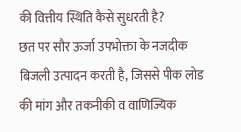की वित्तीय स्थिति कैसे सुधरती है?
छत पर सौर ऊर्जा उपभोक्ता के नजदीक बिजली उत्पादन करती है, जिससे पीक लोड की मांग और तकनीकी व वाणिज्यिक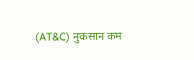(AT&C) नुकसान कम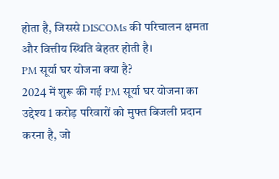होता है, जिससे DISCOMs की परिचालन क्षमता और वित्तीय स्थिति बेहतर होती है।
PM सूर्या घर योजना क्या है?
2024 में शुरू की गई PM सूर्या घर योजना का उद्देश्य 1 करोड़ परिवारों को मुफ्त बिजली प्रदान करना है, जो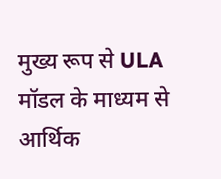मुख्य रूप से ULA मॉडल के माध्यम से आर्थिक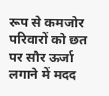रूप से कमजोर परिवारों को छत पर सौर ऊर्जा लगाने में मदद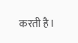करती है।